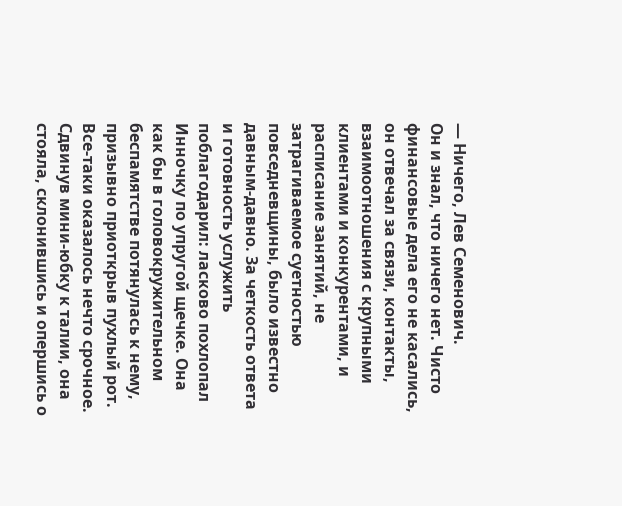— Ничего, Лев Семенович.
Он и знал, что ничего нет. Чисто финансовые дела его не касались, он отвечал за связи, контакты, взаимоотношения с крупными клиентами и конкурентами, и расписание занятий, не затрагиваемое суетностью повседневщины, было известно давным-давно. За четкость ответа и готовность услужить поблагодарил: ласково похлопал Инночку по упругой щечке. Она как бы в головокружительном беспамятстве потянулась к нему, призывно приоткрыв пухлый рот. Все-таки оказалось нечто срочное.
Сдвинув мини-юбку к талии, она стояла, склонившись и опершись о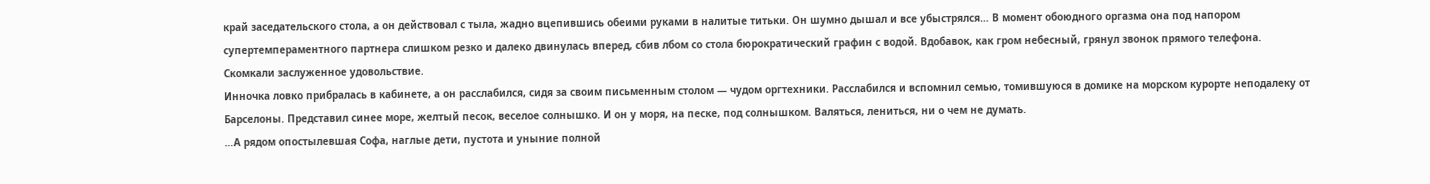край заседательского стола, а он действовал с тыла, жадно вцепившись обеими руками в налитые титьки. Он шумно дышал и все убыстрялся… В момент обоюдного оргазма она под напором супертемпераментного партнера слишком резко и далеко двинулась вперед, сбив лбом со стола бюрократический графин с водой. Вдобавок, как гром небесный, грянул звонок прямого телефона. Скомкали заслуженное удовольствие.
Инночка ловко прибралась в кабинете, а он расслабился, сидя за своим письменным столом — чудом оргтехники. Расслабился и вспомнил семью, томившуюся в домике на морском курорте неподалеку от Барселоны. Представил синее море, желтый песок, веселое солнышко. И он у моря, на песке, под солнышком. Валяться, лениться, ни о чем не думать.
…А рядом опостылевшая Софа, наглые дети, пустота и уныние полной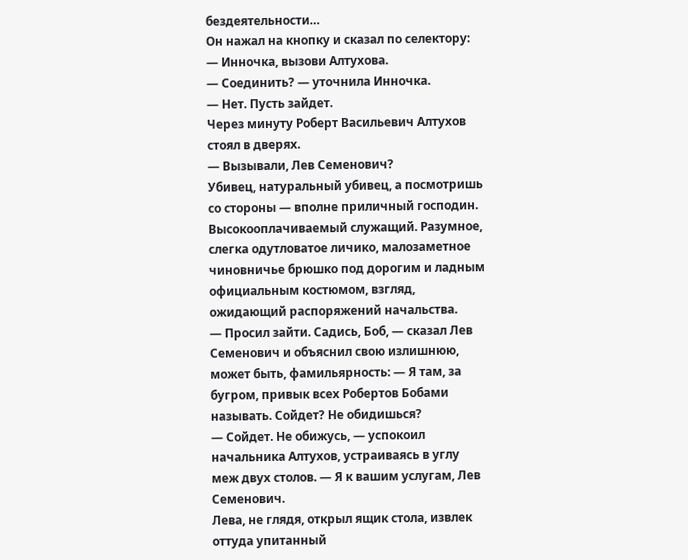бездеятельности…
Он нажал на кнопку и сказал по селектору:
— Инночка, вызови Алтухова.
— Соединить? — уточнила Инночка.
— Нет. Пусть зайдет.
Через минуту Роберт Васильевич Алтухов стоял в дверях.
— Вызывали, Лев Семенович?
Убивец, натуральный убивец, а посмотришь со стороны — вполне приличный господин. Высокооплачиваемый служащий. Разумное, слегка одутловатое личико, малозаметное чиновничье брюшко под дорогим и ладным официальным костюмом, взгляд, ожидающий распоряжений начальства.
— Просил зайти. Садись, Боб, — сказал Лев Семенович и объяснил свою излишнюю, может быть, фамильярность: — Я там, за бугром, привык всех Робертов Бобами называть. Сойдет? Не обидишься?
— Сойдет. Не обижусь, — успокоил начальника Алтухов, устраиваясь в углу меж двух столов. — Я к вашим услугам, Лев Семенович.
Лева, не глядя, открыл ящик стола, извлек оттуда упитанный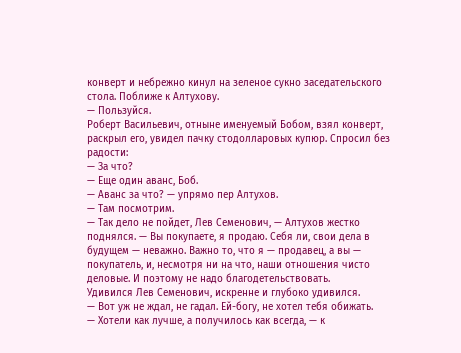конверт и небрежно кинул на зеленое сукно заседательского стола. Поближе к Алтухову.
— Пользуйся.
Роберт Васильевич, отныне именуемый Бобом, взял конверт, раскрыл его, увидел пачку стодолларовых купюр. Спросил без радости:
— За что?
— Еще один аванс, Боб.
— Аванс за что? — упрямо пер Алтухов.
— Там посмотрим.
— Так дело не пойдет, Лев Семенович, — Алтухов жестко поднялся. — Вы покупаете, я продаю. Себя ли, свои дела в будущем — неважно. Важно то, что я — продавец, а вы — покупатель, и, несмотря ни на что, наши отношения чисто деловые. И поэтому не надо благодетельствовать.
Удивился Лев Семенович, искренне и глубоко удивился.
— Вот уж не ждал, не гадал. Ей-богу, не хотел тебя обижать.
— Хотели как лучше, а получилось как всегда, — к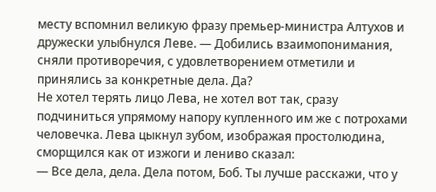месту вспомнил великую фразу премьер-министра Алтухов и дружески улыбнулся Леве. — Добились взаимопонимания, сняли противоречия, с удовлетворением отметили и принялись за конкретные дела. Да?
Не хотел терять лицо Лева, не хотел вот так, сразу подчиниться упрямому напору купленного им же с потрохами человечка. Лева цыкнул зубом, изображая простолюдина, сморщился как от изжоги и лениво сказал:
— Все дела, дела. Дела потом, Боб. Ты лучше расскажи, что у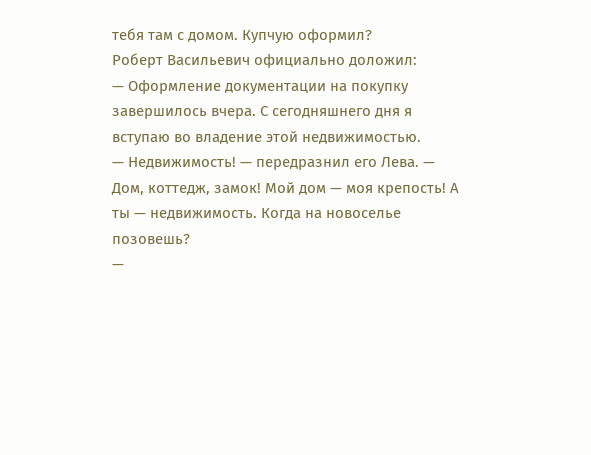тебя там с домом. Купчую оформил?
Роберт Васильевич официально доложил:
— Оформление документации на покупку завершилось вчера. С сегодняшнего дня я вступаю во владение этой недвижимостью.
— Недвижимость! — передразнил его Лева. — Дом, коттедж, замок! Мой дом — моя крепость! А ты — недвижимость. Когда на новоселье позовешь?
—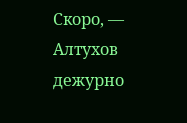Скоро, — Алтухов дежурно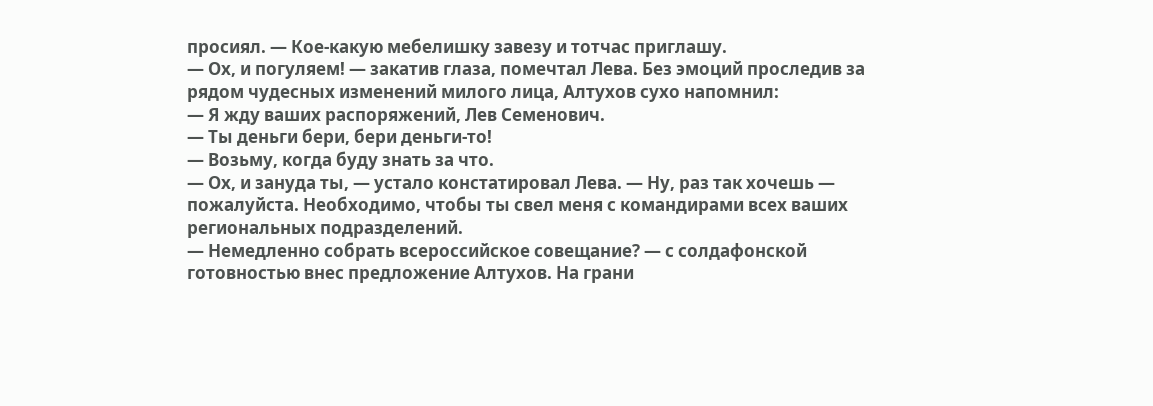просиял. — Кое-какую мебелишку завезу и тотчас приглашу.
— Ох, и погуляем! — закатив глаза, помечтал Лева. Без эмоций проследив за рядом чудесных изменений милого лица, Алтухов сухо напомнил:
— Я жду ваших распоряжений, Лев Семенович.
— Ты деньги бери, бери деньги-то!
— Возьму, когда буду знать за что.
— Ох, и зануда ты, — устало констатировал Лева. — Ну, раз так хочешь — пожалуйста. Необходимо, чтобы ты свел меня с командирами всех ваших региональных подразделений.
— Немедленно собрать всероссийское совещание? — с солдафонской готовностью внес предложение Алтухов. На грани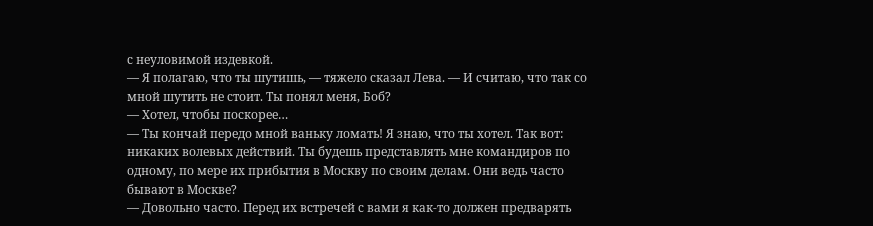с неуловимой издевкой.
— Я полагаю, что ты шутишь, — тяжело сказал Лева. — И считаю, что так со мной шутить не стоит. Ты понял меня, Боб?
— Хотел, чтобы поскорее…
— Ты кончай передо мной ваньку ломать! Я знаю, что ты хотел. Так вот: никаких волевых действий. Ты будешь представлять мне командиров по одному, по мере их прибытия в Москву по своим делам. Они ведь часто бывают в Москве?
— Довольно часто. Перед их встречей с вами я как-то должен предварять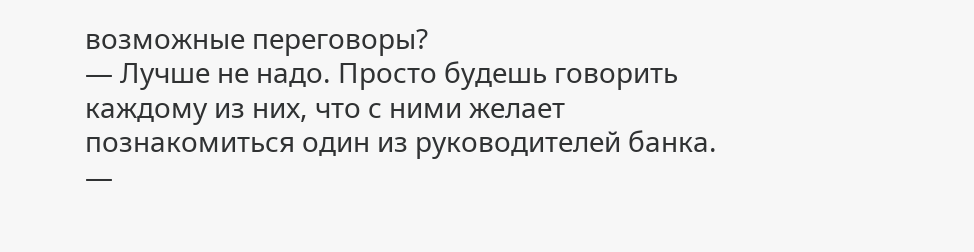возможные переговоры?
— Лучше не надо. Просто будешь говорить каждому из них, что с ними желает познакомиться один из руководителей банка. —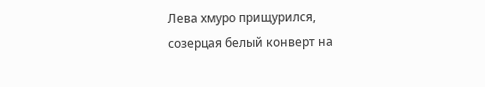Лева хмуро прищурился, созерцая белый конверт на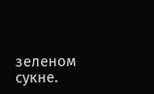зеленом сукне.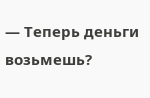— Теперь деньги возьмешь?